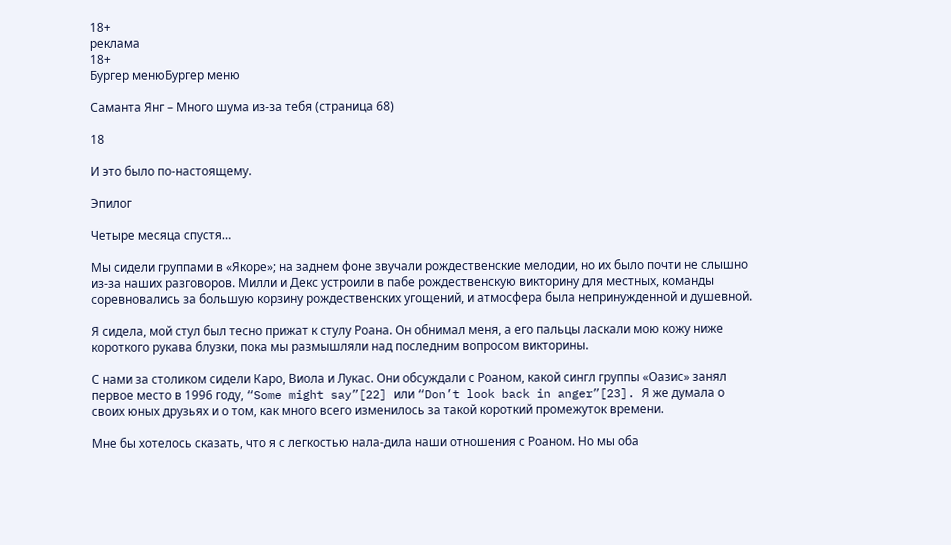18+
реклама
18+
Бургер менюБургер меню

Саманта Янг – Много шума из-за тебя (страница 68)

18

И это было по-настоящему.

Эпилог

Четыре месяца спустя…

Мы сидели группами в «Якоре»; на заднем фоне звучали рождественские мелодии, но их было почти не слышно из-за наших разговоров. Милли и Декс устроили в пабе рождественскую викторину для местных, команды соревновались за большую корзину рождественских угощений, и атмосфера была непринужденной и душевной.

Я сидела, мой стул был тесно прижат к стулу Роана. Он обнимал меня, а его пальцы ласкали мою кожу ниже короткого рукава блузки, пока мы размышляли над последним вопросом викторины.

С нами за столиком сидели Каро, Виола и Лукас. Они обсуждали с Роаном, какой сингл группы «Оазис» занял первое место в 1996 году, “Some might say”[22] или “Don’t look back in anger”[23]. Я же думала о своих юных друзьях и о том, как много всего изменилось за такой короткий промежуток времени.

Мне бы хотелось сказать, что я с легкостью нала-дила наши отношения с Роаном. Но мы оба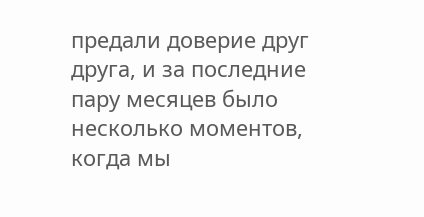предали доверие друг друга, и за последние пару месяцев было несколько моментов, когда мы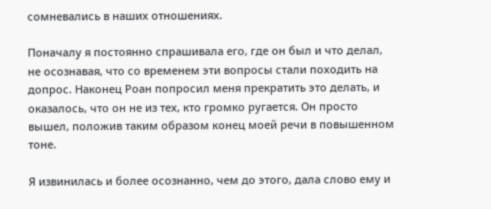сомневались в наших отношениях.

Поначалу я постоянно спрашивала его, где он был и что делал, не осознавая, что со временем эти вопросы стали походить на допрос. Наконец Роан попросил меня прекратить это делать, и оказалось, что он не из тех, кто громко ругается. Он просто вышел, положив таким образом конец моей речи в повышенном тоне.

Я извинилась и более осознанно, чем до этого, дала слово ему и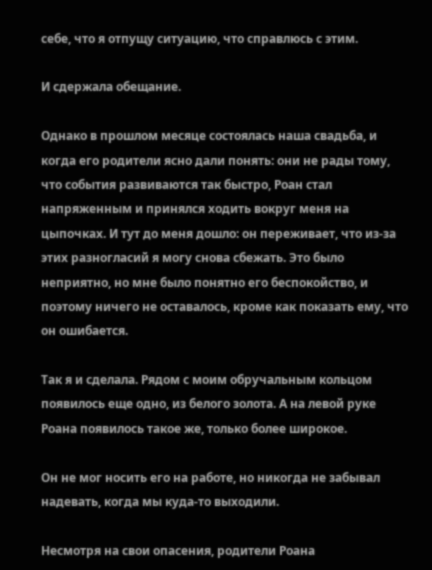себе, что я отпущу ситуацию, что справлюсь с этим.

И сдержала обещание.

Однако в прошлом месяце состоялась наша свадьба, и когда его родители ясно дали понять: они не рады тому, что события развиваются так быстро, Роан стал напряженным и принялся ходить вокруг меня на цыпочках. И тут до меня дошло: он переживает, что из-за этих разногласий я могу снова сбежать. Это было неприятно, но мне было понятно его беспокойство, и поэтому ничего не оставалось, кроме как показать ему, что он ошибается.

Так я и сделала. Рядом с моим обручальным кольцом появилось еще одно, из белого золота. А на левой руке Роана появилось такое же, только более широкое.

Он не мог носить его на работе, но никогда не забывал надевать, когда мы куда-то выходили.

Несмотря на свои опасения, родители Роана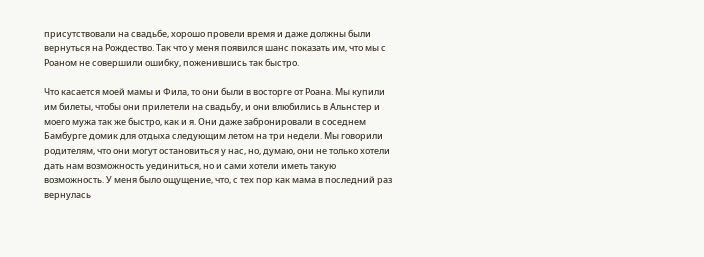присутствовали на свадьбе, хорошо провели время и даже должны были вернуться на Рождество. Так что у меня появился шанс показать им, что мы с Роаном не совершили ошибку, поженившись так быстро.

Что касается моей мамы и Фила, то они были в восторге от Роана. Мы купили им билеты, чтобы они прилетели на свадьбу, и они влюбились в Альнстер и моего мужа так же быстро, как и я. Они даже забронировали в соседнем Бамбурге домик для отдыха следующим летом на три недели. Мы говорили родителям, что они могут остановиться у нас, но, думаю, они не только хотели дать нам возможность уединиться, но и сами хотели иметь такую возможность. У меня было ощущение, что, с тех пор как мама в последний раз вернулась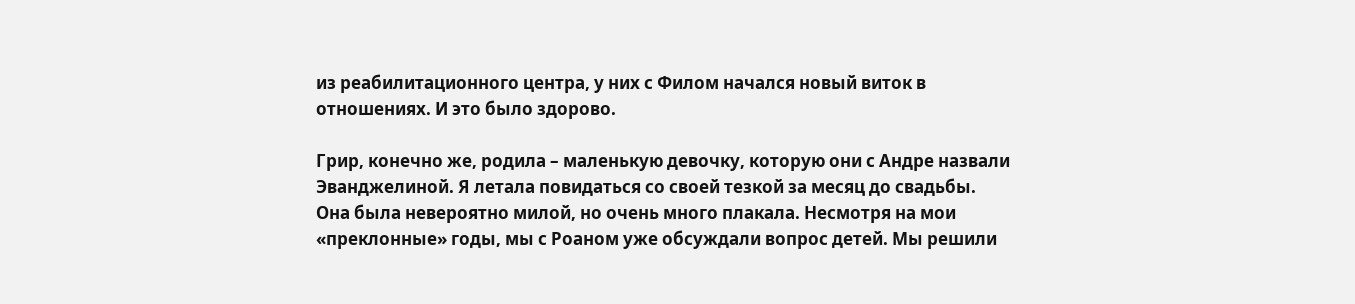из реабилитационного центра, у них с Филом начался новый виток в отношениях. И это было здорово.

Грир, конечно же, родила – маленькую девочку, которую они с Андре назвали Эванджелиной. Я летала повидаться со своей тезкой за месяц до свадьбы. Она была невероятно милой, но очень много плакала. Несмотря на мои «преклонные» годы, мы с Роаном уже обсуждали вопрос детей. Мы решили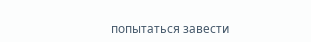попытаться завести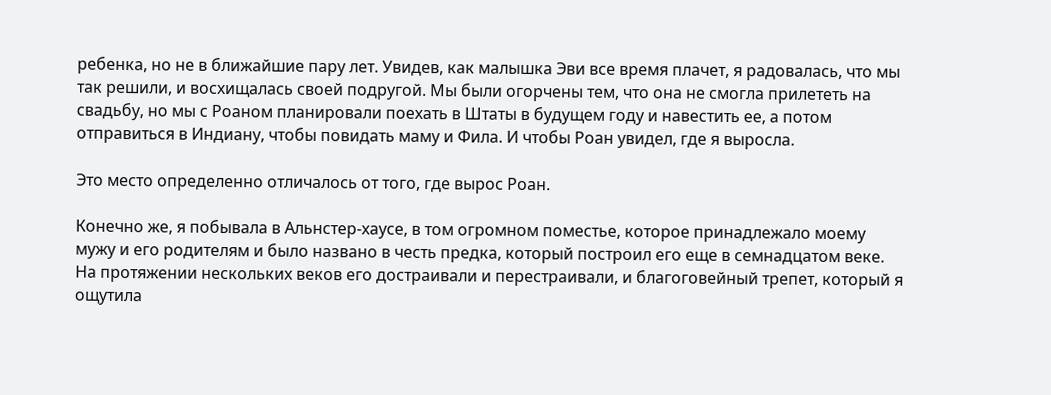ребенка, но не в ближайшие пару лет. Увидев, как малышка Эви все время плачет, я радовалась, что мы так решили, и восхищалась своей подругой. Мы были огорчены тем, что она не смогла прилететь на свадьбу, но мы с Роаном планировали поехать в Штаты в будущем году и навестить ее, а потом отправиться в Индиану, чтобы повидать маму и Фила. И чтобы Роан увидел, где я выросла.

Это место определенно отличалось от того, где вырос Роан.

Конечно же, я побывала в Альнстер-хаусе, в том огромном поместье, которое принадлежало моему мужу и его родителям и было названо в честь предка, который построил его еще в семнадцатом веке. На протяжении нескольких веков его достраивали и перестраивали, и благоговейный трепет, который я ощутила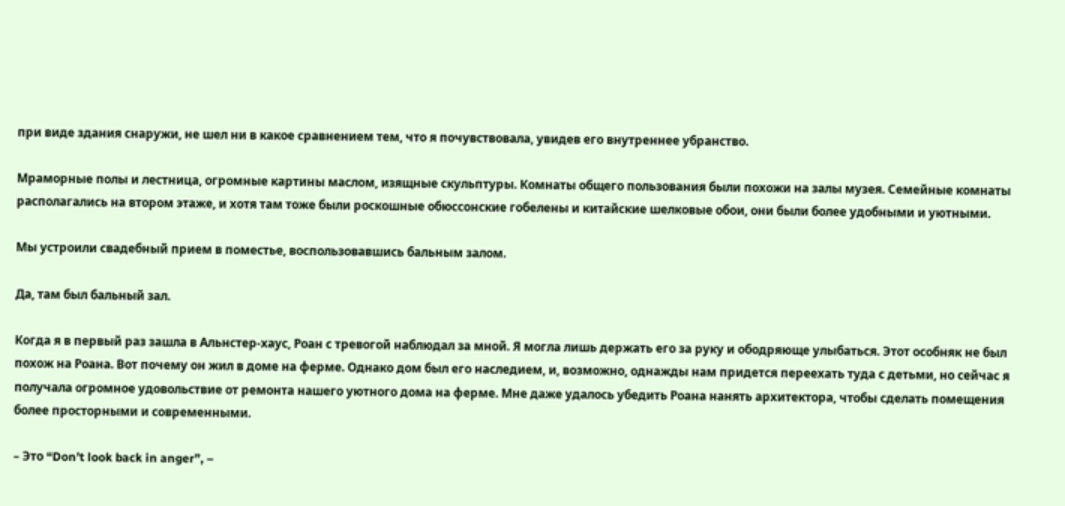при виде здания снаружи, не шел ни в какое сравнением тем, что я почувствовала, увидев его внутреннее убранство.

Мраморные полы и лестница, огромные картины маслом, изящные скульптуры. Комнаты общего пользования были похожи на залы музея. Семейные комнаты располагались на втором этаже, и хотя там тоже были роскошные обюссонские гобелены и китайские шелковые обои, они были более удобными и уютными.

Мы устроили свадебный прием в поместье, воспользовавшись бальным залом.

Да, там был бальный зал.

Когда я в первый раз зашла в Альнстер-хаус, Роан с тревогой наблюдал за мной. Я могла лишь держать его за руку и ободряюще улыбаться. Этот особняк не был похож на Роана. Вот почему он жил в доме на ферме. Однако дом был его наследием, и, возможно, однажды нам придется переехать туда с детьми, но сейчас я получала огромное удовольствие от ремонта нашего уютного дома на ферме. Мне даже удалось убедить Роана нанять архитектора, чтобы сделать помещения более просторными и современными.

– Это “Don’t look back in anger”, –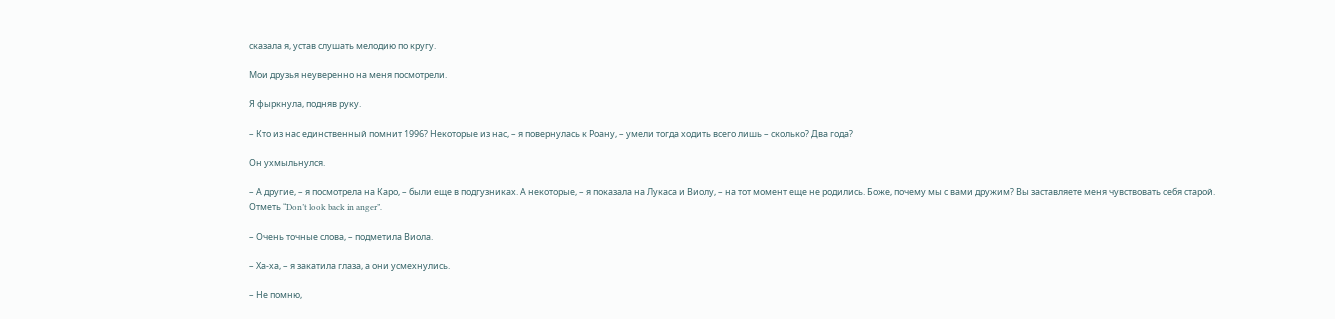сказала я, устав слушать мелодию по кругу.

Мои друзья неуверенно на меня посмотрели.

Я фыркнула, подняв руку.

– Кто из нас единственный помнит 1996? Некоторые из нас, – я повернулась к Роану, – умели тогда ходить всего лишь – сколько? Два года?

Он ухмыльнулся.

– А другие, – я посмотрела на Каро, – были еще в подгузниках. А некоторые, – я показала на Лукаса и Виолу, – на тот момент еще не родились. Боже, почему мы с вами дружим? Вы заставляете меня чувствовать себя старой. Отметь “Don’t look back in anger”.

– Очень точные слова, – подметила Виола.

– Ха-ха, – я закатила глаза, а они усмехнулись.

– Не помню,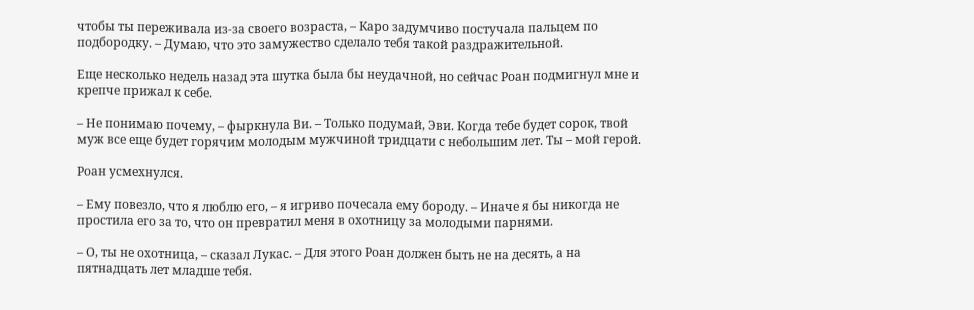чтобы ты переживала из-за своего возраста, – Каро задумчиво постучала пальцем по подбородку. – Думаю, что это замужество сделало тебя такой раздражительной.

Еще несколько недель назад эта шутка была бы неудачной, но сейчас Роан подмигнул мне и крепче прижал к себе.

– Не понимаю почему, – фыркнула Ви. – Только подумай, Эви. Когда тебе будет сорок, твой муж все еще будет горячим молодым мужчиной тридцати с небольшим лет. Ты – мой герой.

Роан усмехнулся.

– Ему повезло, что я люблю его, – я игриво почесала ему бороду. – Иначе я бы никогда не простила его за то, что он превратил меня в охотницу за молодыми парнями.

– О, ты не охотница, – сказал Лукас. – Для этого Роан должен быть не на десять, а на пятнадцать лет младше тебя.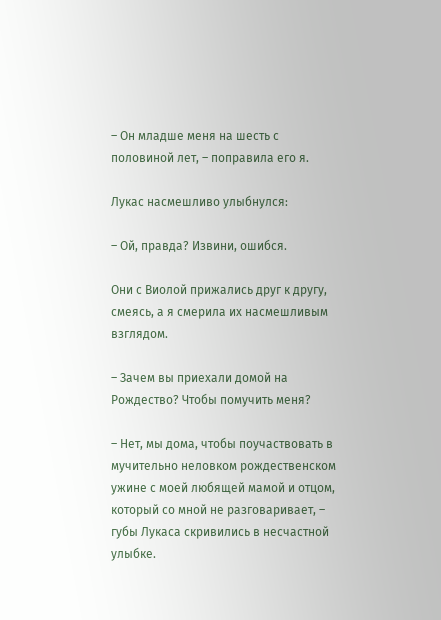– Он младше меня на шесть с половиной лет, – поправила его я.

Лукас насмешливо улыбнулся:

– Ой, правда? Извини, ошибся.

Они с Виолой прижались друг к другу, смеясь, а я смерила их насмешливым взглядом.

– Зачем вы приехали домой на Рождество? Чтобы помучить меня?

– Нет, мы дома, чтобы поучаствовать в мучительно неловком рождественском ужине с моей любящей мамой и отцом, который со мной не разговаривает, – губы Лукаса скривились в несчастной улыбке.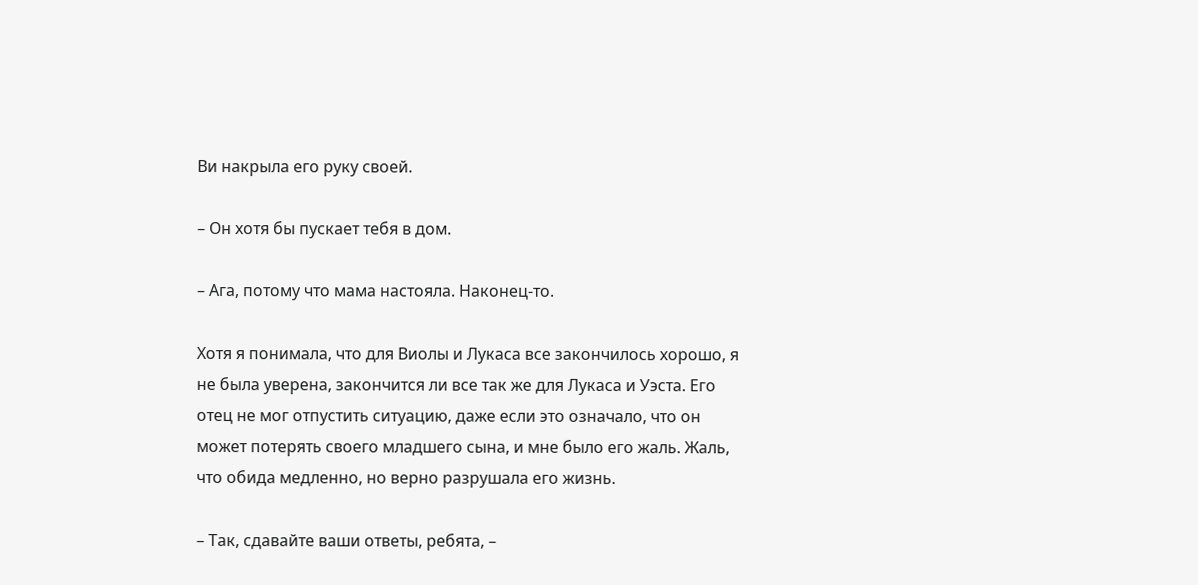Ви накрыла его руку своей.

– Он хотя бы пускает тебя в дом.

– Ага, потому что мама настояла. Наконец-то.

Хотя я понимала, что для Виолы и Лукаса все закончилось хорошо, я не была уверена, закончится ли все так же для Лукаса и Уэста. Его отец не мог отпустить ситуацию, даже если это означало, что он может потерять своего младшего сына, и мне было его жаль. Жаль, что обида медленно, но верно разрушала его жизнь.

– Так, сдавайте ваши ответы, ребята, –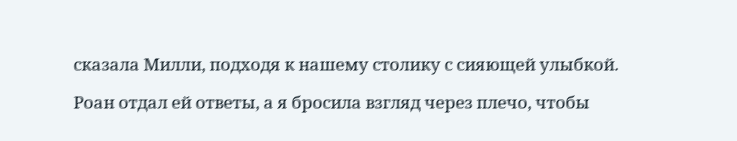сказала Милли, подходя к нашему столику с сияющей улыбкой.

Роан отдал ей ответы, а я бросила взгляд через плечо, чтобы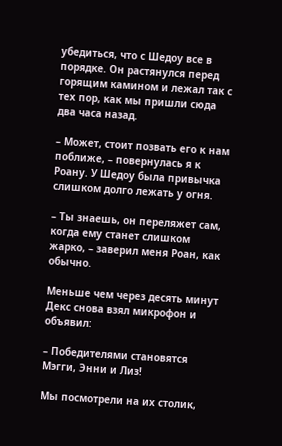убедиться, что с Шедоу все в порядке. Он растянулся перед горящим камином и лежал так с тех пор, как мы пришли сюда два часа назад.

– Может, стоит позвать его к нам поближе, – повернулась я к Роану. У Шедоу была привычка слишком долго лежать у огня.

– Ты знаешь, он переляжет сам, когда ему станет слишком жарко, – заверил меня Роан, как обычно.

Меньше чем через десять минут Декс снова взял микрофон и объявил:

– Победителями становятся Мэгги, Энни и Лиз!

Мы посмотрели на их столик,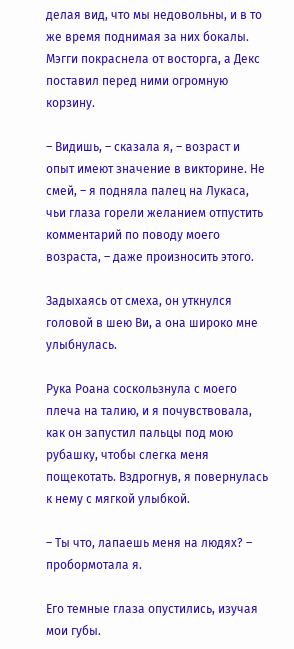делая вид, что мы недовольны, и в то же время поднимая за них бокалы. Мэгги покраснела от восторга, а Декс поставил перед ними огромную корзину.

– Видишь, – сказала я, – возраст и опыт имеют значение в викторине. Не смей, – я подняла палец на Лукаса, чьи глаза горели желанием отпустить комментарий по поводу моего возраста, – даже произносить этого.

Задыхаясь от смеха, он уткнулся головой в шею Ви, а она широко мне улыбнулась.

Рука Роана соскользнула с моего плеча на талию, и я почувствовала, как он запустил пальцы под мою рубашку, чтобы слегка меня пощекотать. Вздрогнув, я повернулась к нему с мягкой улыбкой.

– Ты что, лапаешь меня на людях? – пробормотала я.

Его темные глаза опустились, изучая мои губы.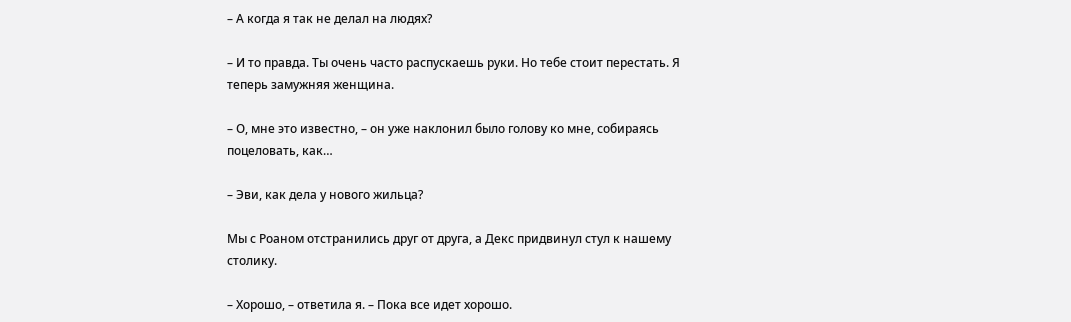– А когда я так не делал на людях?

– И то правда. Ты очень часто распускаешь руки. Но тебе стоит перестать. Я теперь замужняя женщина.

– О, мне это известно, – он уже наклонил было голову ко мне, собираясь поцеловать, как…

– Эви, как дела у нового жильца?

Мы с Роаном отстранились друг от друга, а Декс придвинул стул к нашему столику.

– Хорошо, – ответила я. – Пока все идет хорошо.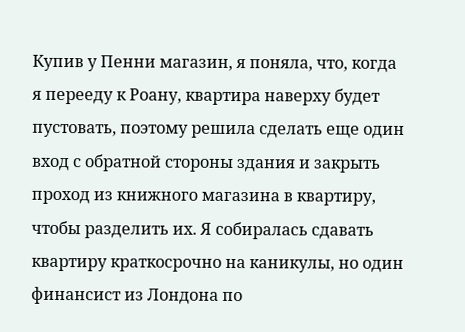Купив у Пенни магазин, я поняла, что, когда я перееду к Роану, квартира наверху будет пустовать, поэтому решила сделать еще один вход с обратной стороны здания и закрыть проход из книжного магазина в квартиру, чтобы разделить их. Я собиралась сдавать квартиру краткосрочно на каникулы, но один финансист из Лондона по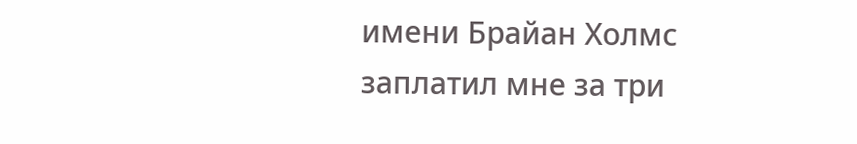имени Брайан Холмс заплатил мне за три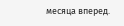месяца вперед.